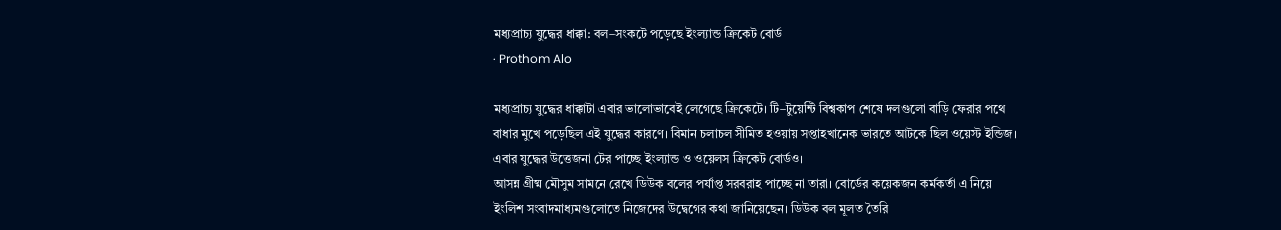মধ্যপ্রাচ্য যুদ্ধের ধাক্কা: বল–সংকটে পড়েছে ইংল্যান্ড ক্রিকেট বোর্ড
· Prothom Alo

মধ্যপ্রাচ্য যুদ্ধের ধাক্কাটা এবার ভালোভাবেই লেগেছে ক্রিকেটে। টি–টুয়েন্টি বিশ্বকাপ শেষে দলগুলো বাড়ি ফেরার পথে বাধার মুখে পড়েছিল এই যুদ্ধের কারণে। বিমান চলাচল সীমিত হওয়ায় সপ্তাহখানেক ভারতে আটকে ছিল ওয়েস্ট ইন্ডিজ। এবার যুদ্ধের উত্তেজনা টের পাচ্ছে ইংল্যান্ড ও ওয়েলস ক্রিকেট বোর্ডও।
আসন্ন গ্রীষ্ম মৌসুম সামনে রেখে ডিউক বলের পর্যাপ্ত সরবরাহ পাচ্ছে না তারা। বোর্ডের কয়েকজন কর্মকর্তা এ নিয়ে ইংলিশ সংবাদমাধ্যমগুলোতে নিজেদের উদ্বেগের কথা জানিয়েছেন। ডিউক বল মূলত তৈরি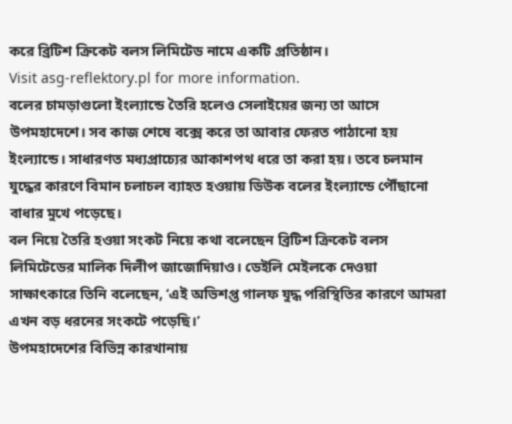করে ব্রিটিশ ক্রিকেট বলস লিমিটেড নামে একটি প্রতিষ্ঠান।
Visit asg-reflektory.pl for more information.
বলের চামড়াগুলো ইংল্যান্ডে তৈরি হলেও সেলাইয়ের জন্য তা আসে উপমহাদেশে। সব কাজ শেষে বক্সে করে তা আবার ফেরত পাঠানো হয় ইংল্যান্ডে। সাধারণত মধ্যপ্রাচ্যের আকাশপথ ধরে তা করা হয়। তবে চলমান যুদ্ধের কারণে বিমান চলাচল ব্যাহত হওয়ায় ডিউক বলের ইংল্যান্ডে পৌঁছানো বাধার মুখে পড়েছে।
বল নিয়ে তৈরি হওয়া সংকট নিয়ে কথা বলেছেন ব্রিটিশ ক্রিকেট বলস লিমিটেডের মালিক দিলীপ জাজোদিয়াও। ডেইলি মেইলকে দেওয়া সাক্ষাৎকারে তিনি বলেছেন, ‘এই অভিশপ্ত গালফ যুদ্ধ পরিস্থিতির কারণে আমরা এখন বড় ধরনের সংকটে পড়েছি।’
উপমহাদেশের বিভিন্ন কারখানায়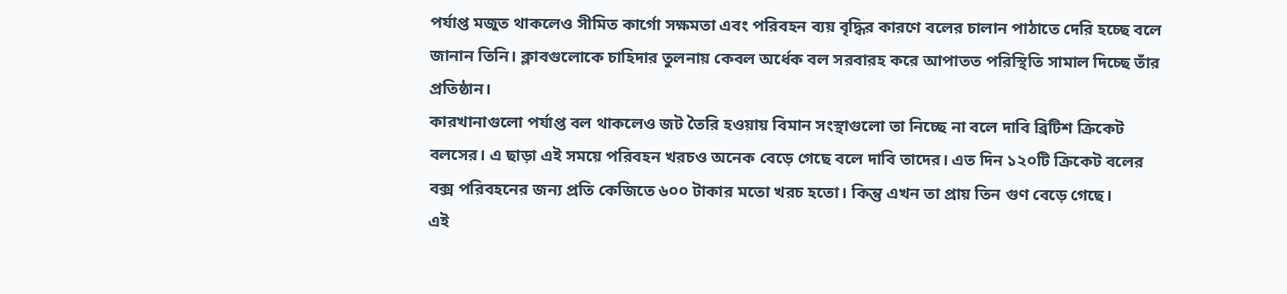পর্যাপ্ত মজুত থাকলেও সীমিত কার্গো সক্ষমতা এবং পরিবহন ব্যয় বৃদ্ধির কারণে বলের চালান পাঠাতে দেরি হচ্ছে বলে জানান তিনি। ক্লাবগুলোকে চাহিদার তুলনায় কেবল অর্ধেক বল সরবারহ করে আপাতত পরিস্থিতি সামাল দিচ্ছে তাঁর প্রতিষ্ঠান।
কারখানাগুলো পর্যাপ্ত বল থাকলেও জট তৈরি হওয়ায় বিমান সংস্থাগুলো তা নিচ্ছে না বলে দাবি ব্রিটিশ ক্রিকেট বলসের। এ ছাড়া এই সময়ে পরিবহন খরচও অনেক বেড়ে গেছে বলে দাবি তাদের। এত দিন ১২০টি ক্রিকেট বলের বক্স পরিবহনের জন্য প্রতি কেজিতে ৬০০ টাকার মতো খরচ হতো। কিন্তু এখন তা প্রায় তিন গুণ বেড়ে গেছে।
এই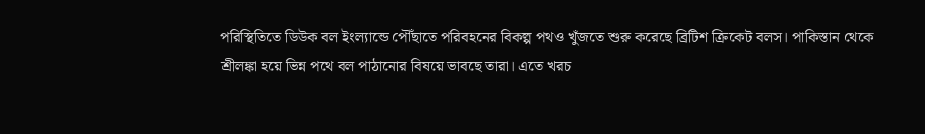পরিস্থিতিতে ডিউক বল ইংল্যান্ডে পৌঁছাতে পরিবহনের বিকল্প পথও খুঁজতে শুরু করেছে ব্রিটিশ ক্রিকেট বলস। পাকিস্তান থেকে শ্রীলঙ্কা হয়ে ভিন্ন পথে বল পাঠানোর বিষয়ে ভাবছে তারা। এতে খরচ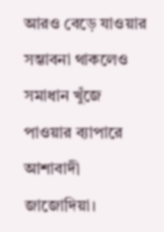আরও বেড়ে যাওয়ার সম্ভাবনা থাকলেও সমাধান খুঁজে পাওয়ার ব্যাপারে আশাবাদী জাজোদিয়া।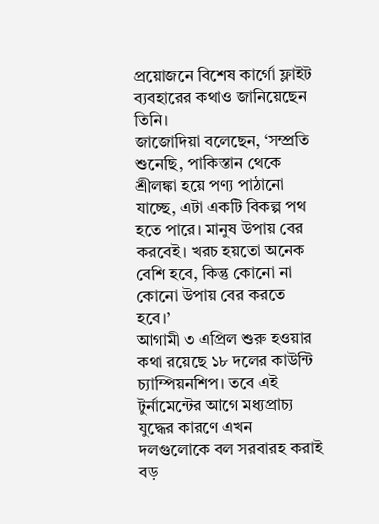প্রয়োজনে বিশেষ কার্গো ফ্লাইট ব্যবহারের কথাও জানিয়েছেন তিনি।
জাজোদিয়া বলেছেন, ‘সম্প্রতি শুনেছি, পাকিস্তান থেকে শ্রীলঙ্কা হয়ে পণ্য পাঠানো যাচ্ছে, এটা একটি বিকল্প পথ হতে পারে। মানুষ উপায় বের করবেই। খরচ হয়তো অনেক বেশি হবে, কিন্তু কোনো না কোনো উপায় বের করতে হবে।’
আগামী ৩ এপ্রিল শুরু হওয়ার কথা রয়েছে ১৮ দলের কাউন্টি চ্যাম্পিয়নশিপ। তবে এই টুর্নামেন্টের আগে মধ্যপ্রাচ্য যুদ্ধের কারণে এখন দলগুলোকে বল সরবারহ করাই বড়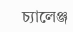চ্যালেঞ্জ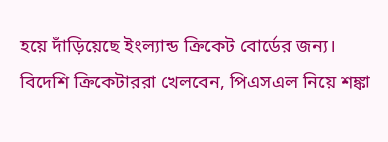হয়ে দাঁড়িয়েছে ইংল্যান্ড ক্রিকেট বোর্ডের জন্য।
বিদেশি ক্রিকেটাররা খেলবেন, পিএসএল নিয়ে শঙ্কা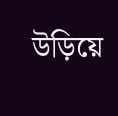উড়িয়ে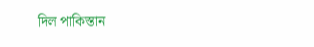দিল পাকিস্তান